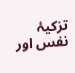تزکیۂ نفس اور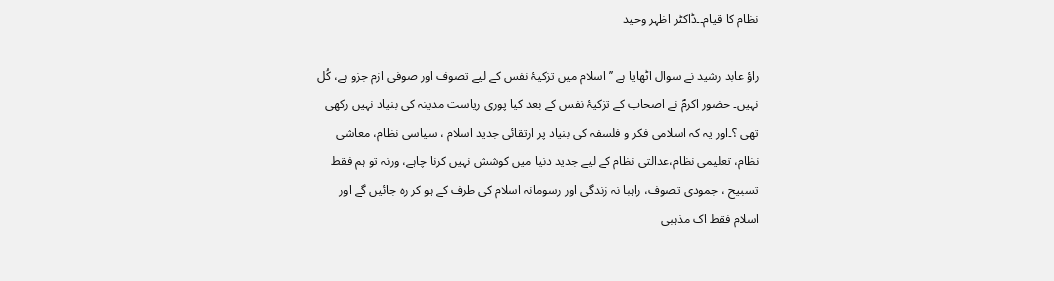نظام کا قیام۔۔ڈاکٹر اظہر وحید

راؤ عابد رشید نے سوال اٹھایا ہے ’’ اسلام میں تزکیۂ نفس کے لیے تصوف اور صوفی ازم جزو ہے، کُل نہیں۔ حضور اکرمؐ نے اصحاب کے تزکیۂ نفس کے بعد کیا پوری ریاست مدینہ کی بنیاد نہیں رکھی تھی ؟۔اور یہ کہ اسلامی فکر و فلسفہ کی بنیاد پر ارتقائی جدید اسلام ، سیاسی نظام، معاشی نظام، تعلیمی نظام،عدالتی نظام کے لیے جدید دنیا میں کوشش نہیں کرنا چاہے، ورنہ تو ہم فقط تسبیح ، جمودی تصوف، راہبا نہ زندگی اور رسومانہ اسلام کی طرف کے ہو کر رہ جائیں گے اور اسلام فقط اک مذہبی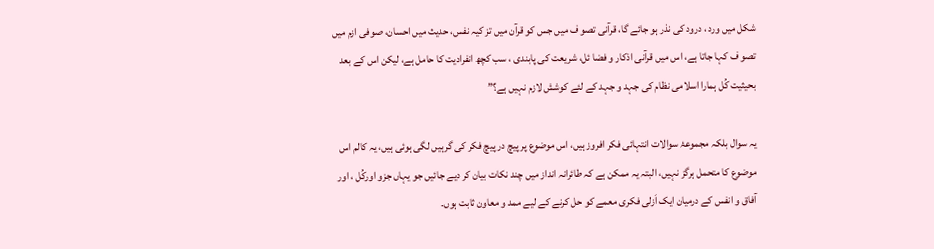شکل میں ورد ، درود کی نذر ہو جائے گا، قرآنی تصو ف میں جس کو قرآن میں تز کیہ نفس، حدیث میں احسان، صوفی ازم میں تصو ف کہا جاتا ہے، اس میں قرآنی اذکار و فضا ئل، شریعت کی پابندی ، سب کچھ انفرادیت کا حامل ہے، لیکن اس کے بعد بحیثیت کُل ہمارا اسلامی نظام کی جہد و جہد کے لئے کوشش لازم نہیں ہے؟”

یہ سوال بلکہ مجموعۂ سوالات انتہائی فکر افروز ہیں، اس موضوع پر پیچ در پیچ فکر کی گرہیں لگی ہوئی ہیں، یہ کالم اس موضوع کا متحمل ہرگز نہیں، البتہ یہ ممکن ہے کہ طائرانہ انداز میں چند نکات بیان کر دیے جائیں جو یہاں جزو اورکُل ، اور آفاق و انفس کے درمیان ایک اَزلی فکری معمے کو حل کرنے کے لیے ممد و معاون ثابت ہوں۔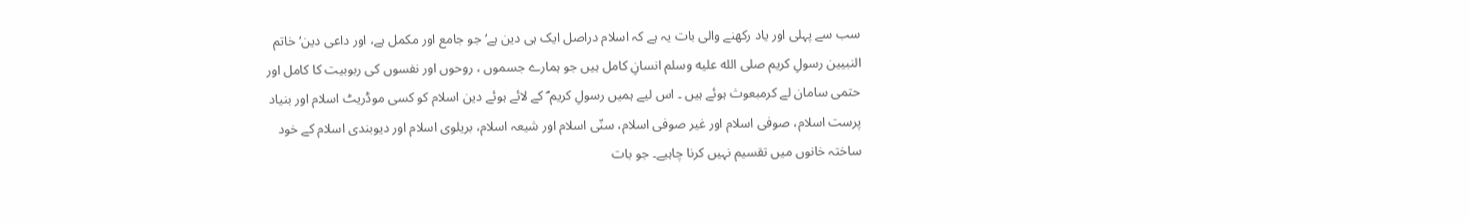سب سے پہلی اور یاد رکھنے والی بات یہ ہے کہ اسلام دراصل ایک ہی دین ہے‘ جو جامع اور مکمل ہے، اور داعی دین‘ خاتم النبیین رسولِ کریم صلى الله عليه وسلم انسانِ کامل ہیں جو ہمارے جسموں ، روحوں اور نفسوں کی ربوبیت کا کامل اور حتمی سامان لے کرمبعوث ہوئے ہیں ۔ اس لیے ہمیں رسولِ کریم ؐ کے لائے ہوئے دین اسلام کو کسی موڈریٹ اسلام اور بنیاد پرست اسلام، صوفی اسلام اور غیر صوفی اسلام، سنّی اسلام اور شیعہ اسلام، بریلوی اسلام اور دیوبندی اسلام کے خود ساختہ خانوں میں تقسیم نہیں کرنا چاہیے۔ جو بات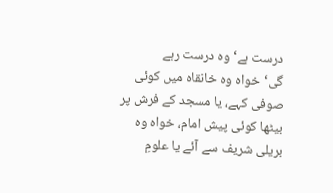درست ہے‘ وہ درست رہے گی‘خواہ وہ خانقاہ میں کوئی صوفی کہے، یا مسجد کے فرش پر بیٹھا کوئی پیش امام، خواہ وہ بریلی شریف سے آئے یا علومِ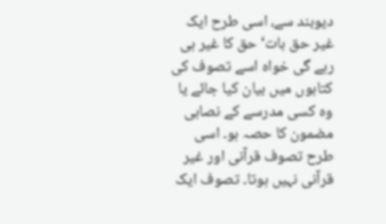دیوبند سے، اسی طرح ایک غیر حق بات‘ حق کا غیر ہی رہے گی خواہ اسے تصوف کی کتابوں میں بیان کیا جائے یا وہ کسی مدرسے کے نصابی مضمون کا حصہ ہو۔ اسی طرح تصوف قرآنی اور غیر قرآنی نہیں ہوتا۔ تصوف ایک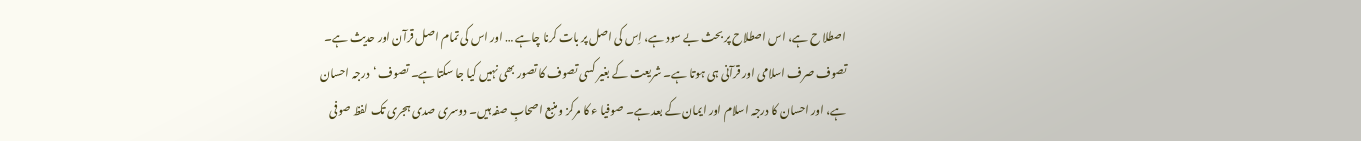اصطلا ح ہے، اس اصطلاح پر بحث بے سود ہے، اِس کی اصل پر بات کرنا چاہے … اور اس کی تمام اصل قرآن اور حدیث ہے۔ تصوف صرف اسلامی اور قرآنی ہی ہوتا ہے۔ شریعت کے بغیر کسی تصوف کا تصور بھی نہیں کیا جا سکتا ہے۔ تصوف ‘درجہ احسان ہے، اور احسان کا درجہ اسلام اور ایمان کے بعد ہے۔ صوفیا ء کا مرکز و منبع اصحابِ صفہ ہیں۔ دوسری صدی ہجری تک لفظ صوفی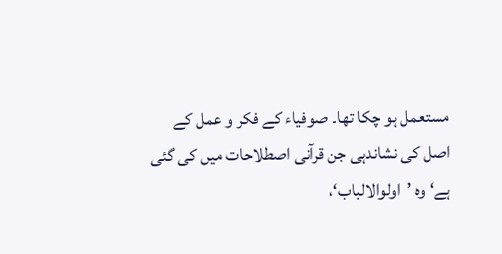مستعمل ہو چکا تھا۔ صوفیاء کے فکر و عمل کے اصل کی نشاندہی جن قرآنی اصطلاحات میں کی گئی ہے‘ وہ ’اولوالالباب‘،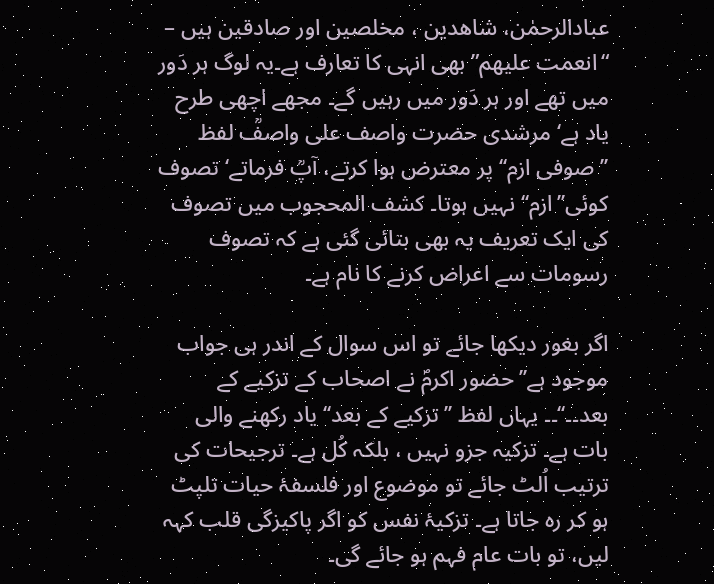عبادالرحمٰن، شاھدین ، مخلصین اور صادقین ہیں –  “انعمت علیھم” بھی انہی کا تعارف ہے۔یہ لوگ ہر دَور میں تھے اور ہر دَور میں رہیں گے۔ مجھے اچھی طرح یاد ہے‘ مرشدی حضرت واصف علی واصفؒ لفظ ’’صوفی ازم‘‘ پر معترض ہوا کرتے، آپؒ فرماتے‘ تصوف کوئی’’ازم‘‘ نہیں ہوتا۔ کشف المحجوب میں تصوف کی ایک تعریف یہ بھی بتائی گئی ہے کہ تصوف رسومات سے اعراض کرنے کا نام ہے۔

اگر بغور دیکھا جائے تو اس سوال کے اندر ہی جواب موجود ہے’’حضور اکرمؐ نے اصحاب کے تزکیے کے بعد۔۔‘‘۔۔ یہاں لفظ ’’تزکیے کے بعد‘‘ یاد رکھنے والی بات ہے۔ تزکیہ جزو نہیں ، بلکہ کُل ہے۔ ترجیحات کی ترتیب اُلٹ جائے تو موضوع اور فلسفۂ حیات تلپٹ ہو کر رہ جاتا ہے۔ تزکیۂ نفس کو اگر پاکیزگی قلب کہہ لیں، تو بات عام فہم ہو جائے گی۔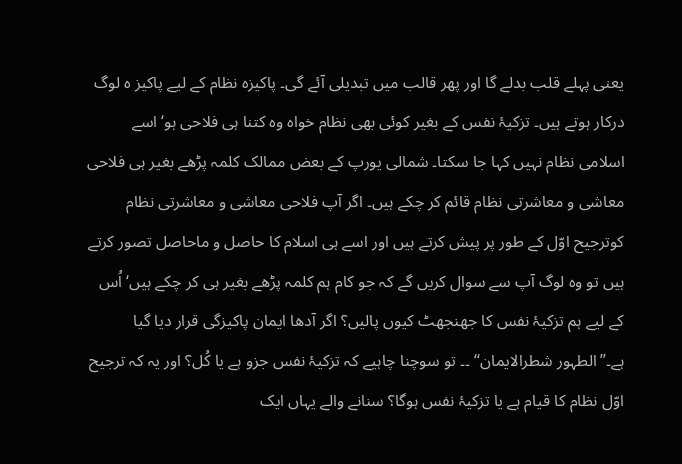یعنی پہلے قلب بدلے گا اور پھر قالب میں تبدیلی آئے گی۔ پاکیزہ نظام کے لیے پاکیز ہ لوگ درکار ہوتے ہیں۔ تزکیۂ نفس کے بغیر کوئی بھی نظام خواہ وہ کتنا ہی فلاحی ہو‘ اسے اسلامی نظام نہیں کہا جا سکتا۔ شمالی یورپ کے بعض ممالک کلمہ پڑھے بغیر ہی فلاحی معاشی و معاشرتی نظام قائم کر چکے ہیں۔ اگر آپ فلاحی معاشی و معاشرتی نظام کوترجیح اوّل کے طور پر پیش کرتے ہیں اور اسے ہی اسلام کا حاصل و ماحاصل تصور کرتے ہیں تو وہ لوگ آپ سے سوال کریں گے کہ جو کام ہم کلمہ پڑھے بغیر ہی کر چکے ہیں‘ اُس کے لیے ہم تزکیۂ نفس کا جھنجھٹ کیوں پالیں؟ اگر آدھا ایمان پاکیزگی قرار دیا گیا ہے۔’’الطہور شطرالایمان‘‘ ۔۔ تو سوچنا چاہیے کہ تزکیۂ نفس جزو ہے یا کُل؟ اور یہ کہ ترجیح اوّل نظام کا قیام ہے یا تزکیۂ نفس ہوگا؟ سنانے والے یہاں ایک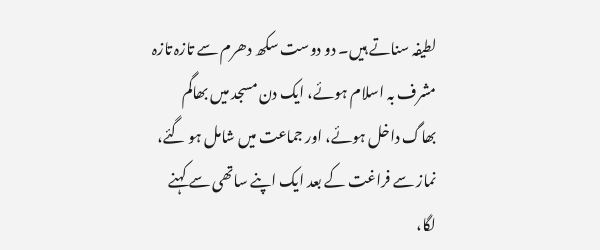لطیفہ سناتے ہیں۔ دو دوست سکھ دھرم سے تازہ تازہ مشرف بہ اسلام ہوئے، ایک دن مسجد میں بھاگم بھاگ داخل ہوئے، اور جماعت میں شامل ہو گئے، نماز سے فراغت کے بعد ایک اپنے ساتھی سے کہنے لگا،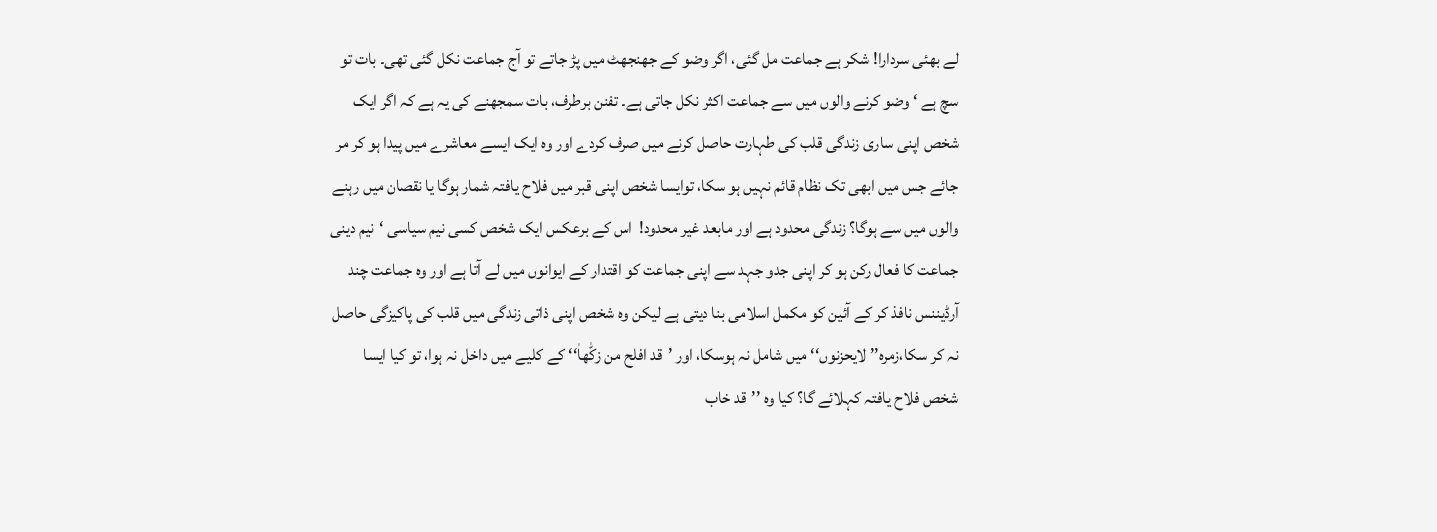لے بھئی سردارا! شکر ہے جماعت مل گئی، اگر وضو کے جھنجھٹ میں پڑ جاتے تو آج جماعت نکل گئی تھی۔ بات تو سچ ہے ‘ وضو کرنے والوں میں سے جماعت اکثر نکل جاتی ہے۔ تفنن برطرف، بات سمجھنے کی یہ ہے کہ اگر ایک شخص اپنی ساری زندگی قلب کی طہارت حاصل کرنے میں صرف کردے اور وہ ایک ایسے معاشرے میں پیدا ہو کر مر جائے جس میں ابھی تک نظام قائم نہیں ہو سکا، توایسا شخص اپنی قبر میں فلاح یافتہ شمار ہوگا یا نقصان میں رہنے والوں میں سے ہوگا؟ زندگی محدود ہے اور مابعد غیر محدود!  اس کے برعکس ایک شخص کسی نیم سیاسی ‘نیم دینی جماعت کا فعال رکن ہو کر اپنی جدو جہد سے اپنی جماعت کو اقتدار کے ایوانوں میں لے آتا ہے اور وہ جماعت چند آرڈیننس نافذ کر کے آئین کو مکمل اسلامی بنا دیتی ہے لیکن وہ شخص اپنی ذاتی زندگی میں قلب کی پاکیزگی حاصل نہ کر سکا،زمرہ’’ لایحزنوں‘‘ میں شامل نہ ہوسکا، اور ’قد افلح من زکّٰھاٰ‘‘ کے کلیے میں داخل نہ ہوا، تو کیا ایسا شخص فلاح یافتہ کہلائے گا؟ کیا وہ ’’قد خاب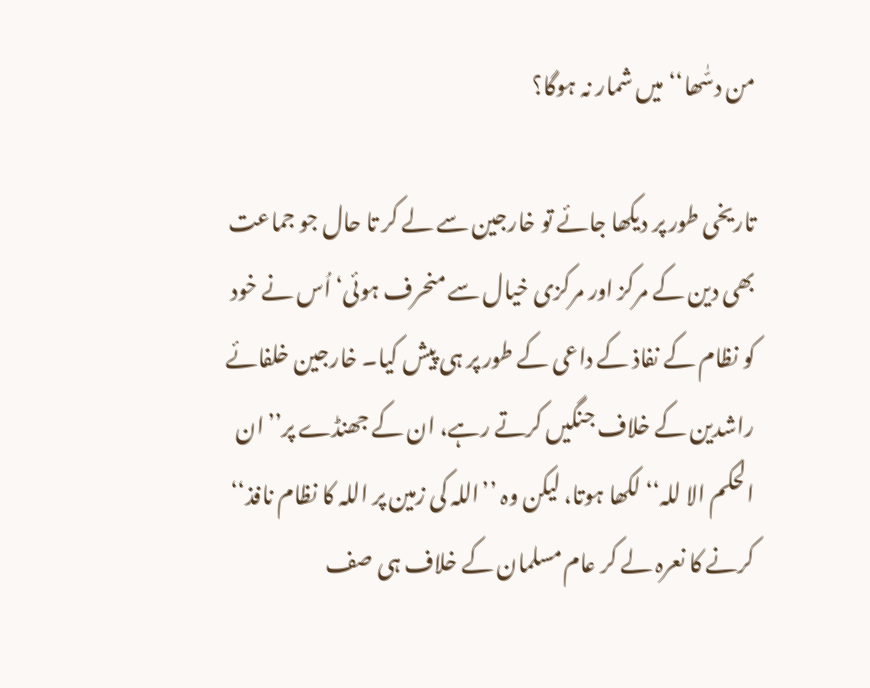من دسّٰھا‘‘ میں شمار نہ ہوگا؟

تاریخی طور پر دیکھا جائے تو خارجین سے لے کر تا حال جو جماعت بھی دین کے مرکز اور مرکزی خیال سے منحرف ہوئی‘ اُس نے خود کو نظام کے نفاذ کے داعی کے طور پر ہی پیش کیا۔ خارجین خلفائے راشدین کے خلاف جنگیں کرتے رہے، ان کے جھنڈے پر’’ان الحکم الا للہ‘‘ لکھا ہوتا، لیکن وہ ’’اللہ کی زمین پر اللہ کا نظام نافذ‘‘ کرنے کا نعرہ لے کر عام مسلمان کے خلاف ہی صف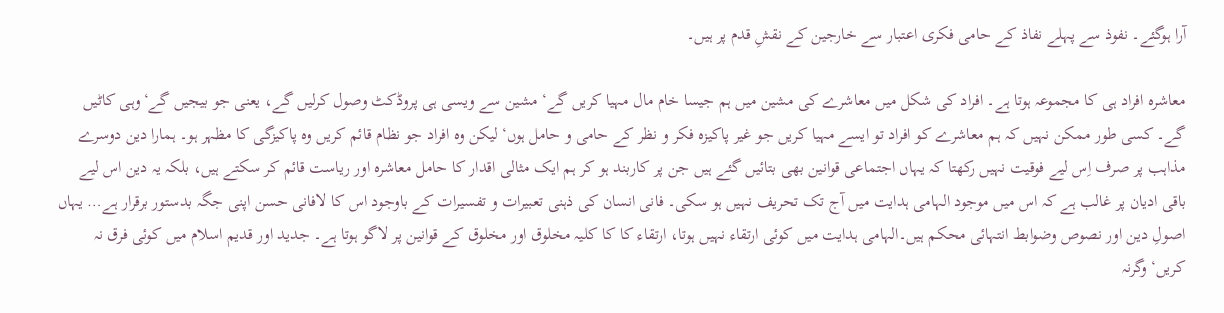آرا ہوگئے۔ نفوذ سے پہلے نفاذ کے حامی فکری اعتبار سے خارجین کے نقشِ قدم پر ہیں۔

معاشرہ افراد ہی کا مجموعہ ہوتا ہے۔ افراد کی شکل میں معاشرے کی مشین میں ہم جیسا خام مال مہیا کریں گے‘ مشین سے ویسی ہی پروڈکٹ وصول کرلیں گے، یعنی جو بیجیں گے‘وہی کاٹیں گے۔ کسی طور ممکن نہیں کہ ہم معاشرے کو افراد تو ایسے مہیا کریں جو غیر پاکیزہ فکر و نظر کے حامی و حامل ہوں‘ لیکن وہ افراد جو نظام قائم کریں وہ پاکیزگی کا مظہر ہو۔ ہمارا دین دوسرے مذاہب پر صرف اِس لیے فوقیت نہیں رکھتا کہ یہاں اجتماعی قوانین بھی بتائیں گئے ہیں جن پر کاربند ہو کر ہم ایک مثالی اقدار کا حامل معاشرہ اور ریاست قائم کر سکتے ہیں، بلکہ یہ دین اس لیے باقی ادیان پر غالب ہے کہ اس میں موجود الہامی ہدایت میں آج تک تحریف نہیں ہو سکی۔ فانی انسان کی ذہنی تعبیرات و تفسیرات کے باوجود اس کا لافانی حسن اپنی جگہ بدستور برقرار ہے… یہاں اصولِ دین اور نصوص وضوابط انتہائی محکم ہیں۔الہامی ہدایت میں کوئی ارتقاء نہیں ہوتا، ارتقاء کا کا کلیہ مخلوق اور مخلوق کے قوانین پر لاگو ہوتا ہے۔ جدید اور قدیم اسلام میں کوئی فرق نہ کریں‘ وگرنہ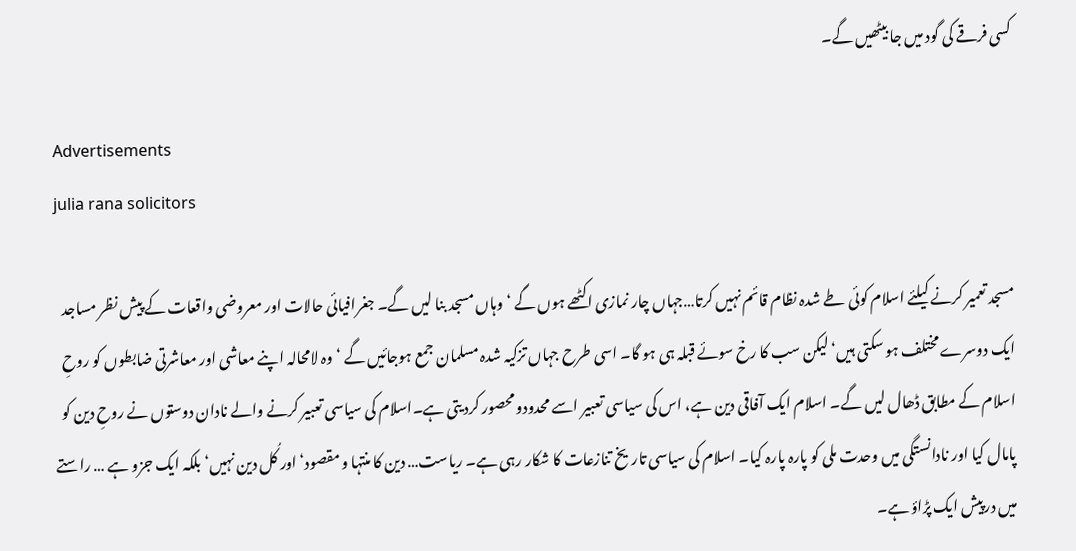کسی فرقے کی گود میں جا بیٹھیں گے۔

Advertisements
julia rana solicitors

مسجد تعمیر کرنے کیلئے اسلام کوئی طے شدہ نظام قائم نہیں کرتا…جہاں چار نمازی اکٹھے ہوں گے ‘وہاں مسجد بنا لیں گے۔ جغرافیائی حالات اور معروضی واقعات کے پیش نظر مساجد ایک دوسرے مختلف ہو سکتی ہیں‘ لیکن سب کا رخ سوئے قبلہ ہی ہو گا۔ اسی طرح جہاں تزکیہ شدہ مسلمان جمع ہوجائیں گے ‘وہ لامحالہ اپنے معاشی اور معاشرتی ضابطوں کو روحِ اسلام کے مطابق ڈھال لیں گے۔ اسلام ایک آفاقی دین ہے، اس کی سیاسی تعبیر اسے محدودو محصور کرد یتی ہے۔اسلام کی سیاسی تعبیر کرنے والے نادان دوستوں نے روحِ دین کو پامال کیا اور نادانستگی میں وحدت ملی کو پارہ پارہ کیا۔ اسلام کی سیاسی تاریخ تنازعات کا شکار رہی ہے۔ ریاست… دین کا منتہا و مقصود‘ اور کُل دین نہیں‘ بلکہ ایک جزو ہے … راستے میں درپیش ایک پڑاؤ ہے۔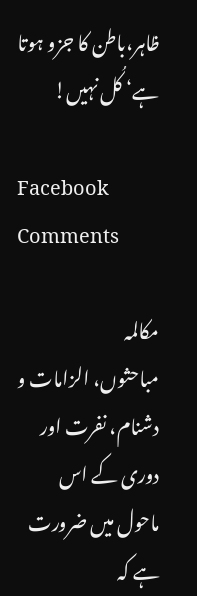ظاہر،باطن کا جزو ہوتا ہے‘ کُل نہیں!

Facebook Comments

مکالمہ
مباحثوں، الزامات و دشنام، نفرت اور دوری کے اس ماحول میں ضرورت ہے کہ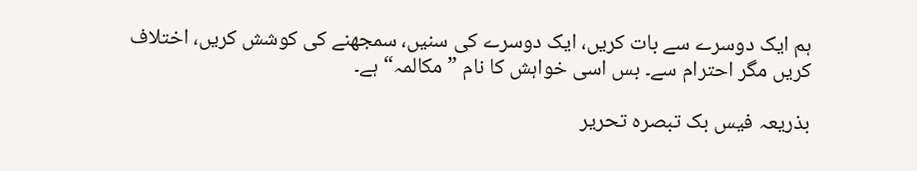ہم ایک دوسرے سے بات کریں، ایک دوسرے کی سنیں، سمجھنے کی کوشش کریں، اختلاف کریں مگر احترام سے۔ بس اسی خواہش کا نام ”مکالمہ“ ہے۔

بذریعہ فیس بک تبصرہ تحریر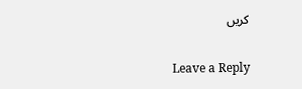کریں

Leave a Reply